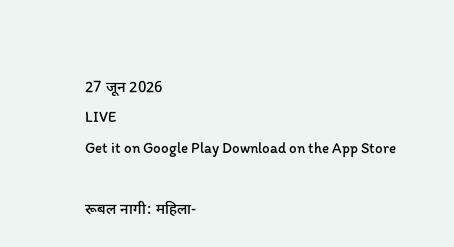27 जून 2026
LIVE
Get it on Google Play Download on the App Store

रूबल नागी: महिला-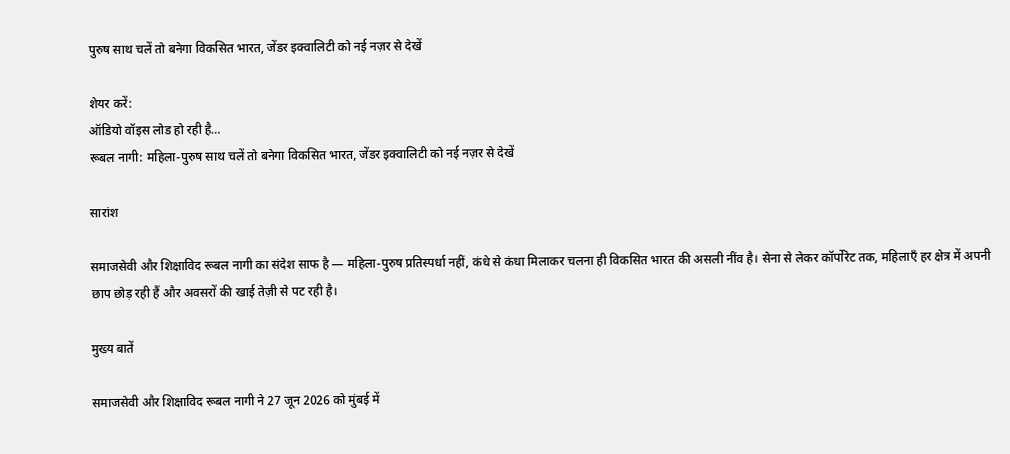पुरुष साथ चलें तो बनेगा विकसित भारत, जेंडर इक्वालिटी को नई नज़र से देखें

शेयर करें:
ऑडियो वॉइस लोड हो रही है…
रूबल नागी: महिला-पुरुष साथ चलें तो बनेगा विकसित भारत, जेंडर इक्वालिटी को नई नज़र से देखें

सारांश

समाजसेवी और शिक्षाविद रूबल नागी का संदेश साफ है — महिला-पुरुष प्रतिस्पर्धा नहीं, कंधे से कंधा मिलाकर चलना ही विकसित भारत की असली नींव है। सेना से लेकर कॉर्पोरेट तक, महिलाएँ हर क्षेत्र में अपनी छाप छोड़ रही हैं और अवसरों की खाई तेज़ी से पट रही है।

मुख्य बातें

समाजसेवी और शिक्षाविद रूबल नागी ने 27 जून 2026 को मुंबई में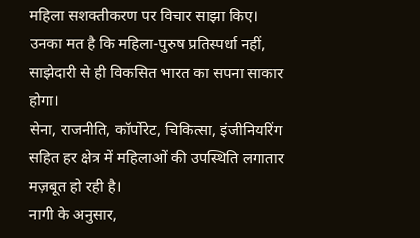महिला सशक्तीकरण पर विचार साझा किए।
उनका मत है कि महिला-पुरुष प्रतिस्पर्धा नहीं, साझेदारी से ही विकसित भारत का सपना साकार होगा।
सेना, राजनीति, कॉर्पोरेट, चिकित्सा, इंजीनियरिंग सहित हर क्षेत्र में महिलाओं की उपस्थिति लगातार मज़बूत हो रही है।
नागी के अनुसार,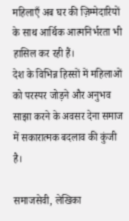महिलाएँ अब घर की ज़िम्मेदारियों के साथ आर्थिक आत्मनिर्भरता भी हासिल कर रही हैं।
देश के विभिन्न हिस्सों में महिलाओं को परस्पर जोड़ने और अनुभव साझा करने के अवसर देना समाज में सकारात्मक बदलाव की कुंजी है।

समाजसेवी, लेखिका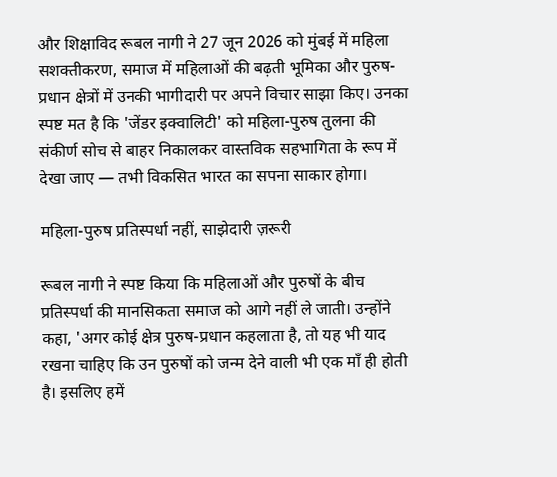और शिक्षाविद रूबल नागी ने 27 जून 2026 को मुंबई में महिला सशक्तीकरण, समाज में महिलाओं की बढ़ती भूमिका और पुरुष-प्रधान क्षेत्रों में उनकी भागीदारी पर अपने विचार साझा किए। उनका स्पष्ट मत है कि 'जेंडर इक्वालिटी' को महिला-पुरुष तुलना की संकीर्ण सोच से बाहर निकालकर वास्तविक सहभागिता के रूप में देखा जाए — तभी विकसित भारत का सपना साकार होगा।

महिला-पुरुष प्रतिस्पर्धा नहीं, साझेदारी ज़रूरी

रूबल नागी ने स्पष्ट किया कि महिलाओं और पुरुषों के बीच प्रतिस्पर्धा की मानसिकता समाज को आगे नहीं ले जाती। उन्होंने कहा, 'अगर कोई क्षेत्र पुरुष-प्रधान कहलाता है, तो यह भी याद रखना चाहिए कि उन पुरुषों को जन्म देने वाली भी एक माँ ही होती है। इसलिए हमें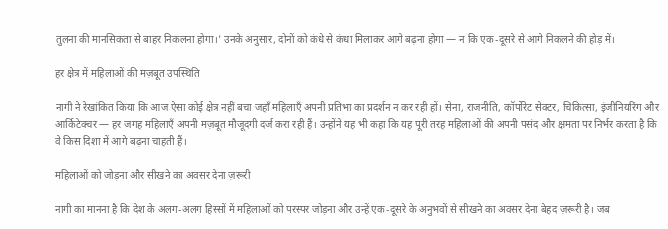तुलना की मानसिकता से बाहर निकलना होगा।' उनके अनुसार, दोनों को कंधे से कंधा मिलाकर आगे बढ़ना होगा — न कि एक-दूसरे से आगे निकलने की होड़ में।

हर क्षेत्र में महिलाओं की मज़बूत उपस्थिति

नागी ने रेखांकित किया कि आज ऐसा कोई क्षेत्र नहीं बचा जहाँ महिलाएँ अपनी प्रतिभा का प्रदर्शन न कर रही हों। सेना, राजनीति, कॉर्पोरेट सेक्टर, चिकित्सा, इंजीनियरिंग और आर्किटेक्चर — हर जगह महिलाएँ अपनी मज़बूत मौजूदगी दर्ज करा रही हैं। उन्होंने यह भी कहा कि यह पूरी तरह महिलाओं की अपनी पसंद और क्षमता पर निर्भर करता है कि वे किस दिशा में आगे बढ़ना चाहती हैं।

महिलाओं को जोड़ना और सीखने का अवसर देना ज़रूरी

नागी का मानना है कि देश के अलग-अलग हिस्सों में महिलाओं को परस्पर जोड़ना और उन्हें एक-दूसरे के अनुभवों से सीखने का अवसर देना बेहद ज़रूरी है। जब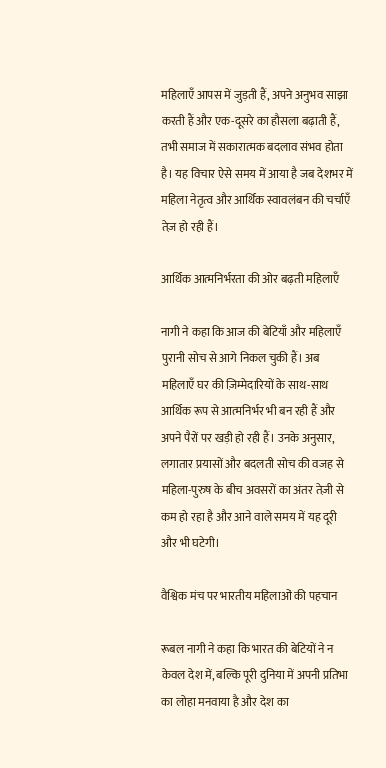महिलाएँ आपस में जुड़ती हैं, अपने अनुभव साझा करती हैं और एक-दूसरे का हौसला बढ़ाती हैं, तभी समाज में सकारात्मक बदलाव संभव होता है। यह विचार ऐसे समय में आया है जब देशभर में महिला नेतृत्व और आर्थिक स्वावलंबन की चर्चाएँ तेज़ हो रही हैं।

आर्थिक आत्मनिर्भरता की ओर बढ़ती महिलाएँ

नागी ने कहा कि आज की बेटियाँ और महिलाएँ पुरानी सोच से आगे निकल चुकी हैं। अब महिलाएँ घर की ज़िम्मेदारियों के साथ-साथ आर्थिक रूप से आत्मनिर्भर भी बन रही हैं और अपने पैरों पर खड़ी हो रही हैं। उनके अनुसार, लगातार प्रयासों और बदलती सोच की वजह से महिला-पुरुष के बीच अवसरों का अंतर तेज़ी से कम हो रहा है और आने वाले समय में यह दूरी और भी घटेगी।

वैश्विक मंच पर भारतीय महिलाओं की पहचान

रूबल नागी ने कहा कि भारत की बेटियों ने न केवल देश में, बल्कि पूरी दुनिया में अपनी प्रतिभा का लोहा मनवाया है और देश का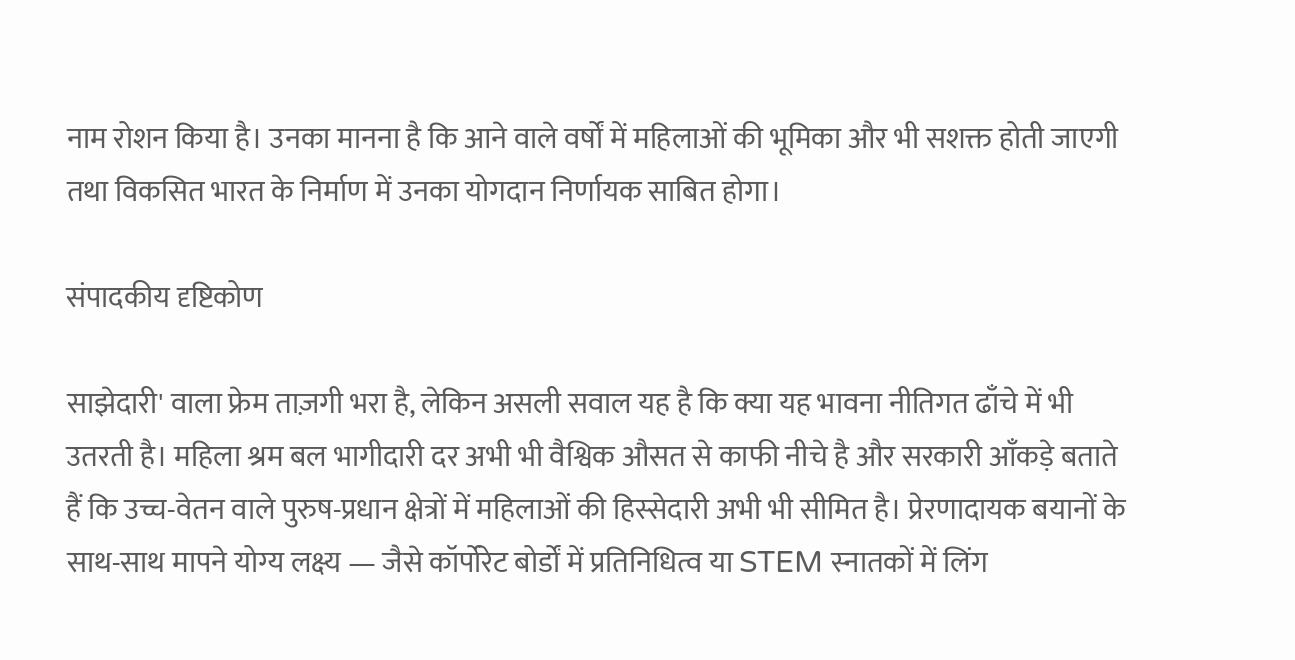नाम रोशन किया है। उनका मानना है कि आने वाले वर्षों में महिलाओं की भूमिका और भी सशक्त होती जाएगी तथा विकसित भारत के निर्माण में उनका योगदान निर्णायक साबित होगा।

संपादकीय दृष्टिकोण

साझेदारी' वाला फ्रेम ताज़गी भरा है, लेकिन असली सवाल यह है कि क्या यह भावना नीतिगत ढाँचे में भी उतरती है। महिला श्रम बल भागीदारी दर अभी भी वैश्विक औसत से काफी नीचे है और सरकारी आँकड़े बताते हैं कि उच्च-वेतन वाले पुरुष-प्रधान क्षेत्रों में महिलाओं की हिस्सेदारी अभी भी सीमित है। प्रेरणादायक बयानों के साथ-साथ मापने योग्य लक्ष्य — जैसे कॉर्पोरेट बोर्डों में प्रतिनिधित्व या STEM स्नातकों में लिंग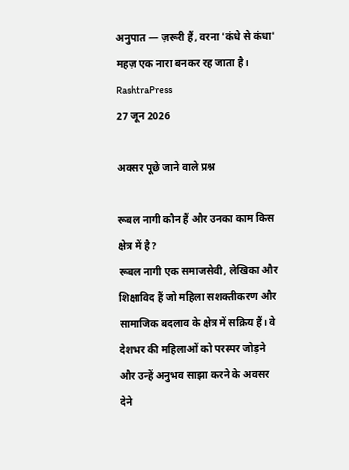अनुपात — ज़रूरी हैं, वरना 'कंधे से कंधा' महज़ एक नारा बनकर रह जाता है।
RashtraPress
27 जून 2026

अक्सर पूछे जाने वाले प्रश्न

रूबल नागी कौन हैं और उनका काम किस क्षेत्र में है?
रूबल नागी एक समाजसेवी, लेखिका और शिक्षाविद हैं जो महिला सशक्तीकरण और सामाजिक बदलाव के क्षेत्र में सक्रिय हैं। वे देशभर की महिलाओं को परस्पर जोड़ने और उन्हें अनुभव साझा करने के अवसर देने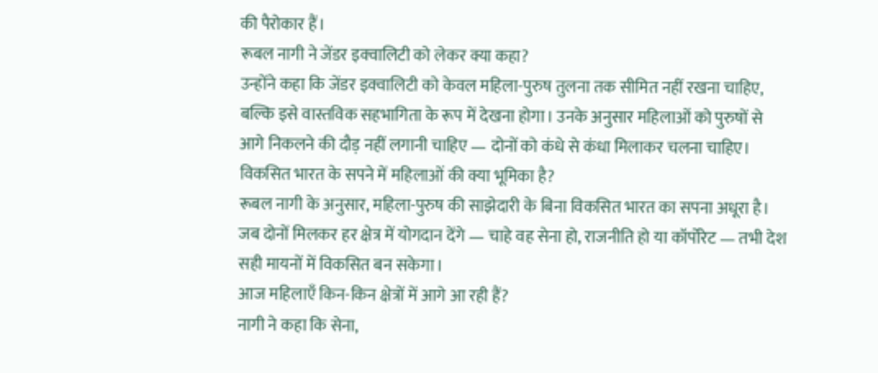की पैरोकार हैं।
रूबल नागी ने जेंडर इक्वालिटी को लेकर क्या कहा?
उन्होंने कहा कि जेंडर इक्वालिटी को केवल महिला-पुरुष तुलना तक सीमित नहीं रखना चाहिए, बल्कि इसे वास्तविक सहभागिता के रूप में देखना होगा। उनके अनुसार महिलाओं को पुरुषों से आगे निकलने की दौड़ नहीं लगानी चाहिए — दोनों को कंधे से कंधा मिलाकर चलना चाहिए।
विकसित भारत के सपने में महिलाओं की क्या भूमिका है?
रूबल नागी के अनुसार, महिला-पुरुष की साझेदारी के बिना विकसित भारत का सपना अधूरा है। जब दोनों मिलकर हर क्षेत्र में योगदान देंगे — चाहे वह सेना हो, राजनीति हो या कॉर्पोरेट — तभी देश सही मायनों में विकसित बन सकेगा।
आज महिलाएँ किन-किन क्षेत्रों में आगे आ रही हैं?
नागी ने कहा कि सेना,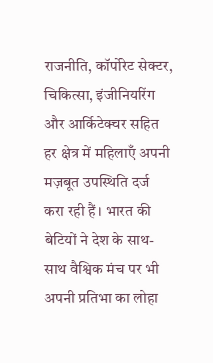राजनीति, कॉर्पोरेट सेक्टर, चिकित्सा, इंजीनियरिंग और आर्किटेक्चर सहित हर क्षेत्र में महिलाएँ अपनी मज़बूत उपस्थिति दर्ज करा रही हैं। भारत की बेटियों ने देश के साथ-साथ वैश्विक मंच पर भी अपनी प्रतिभा का लोहा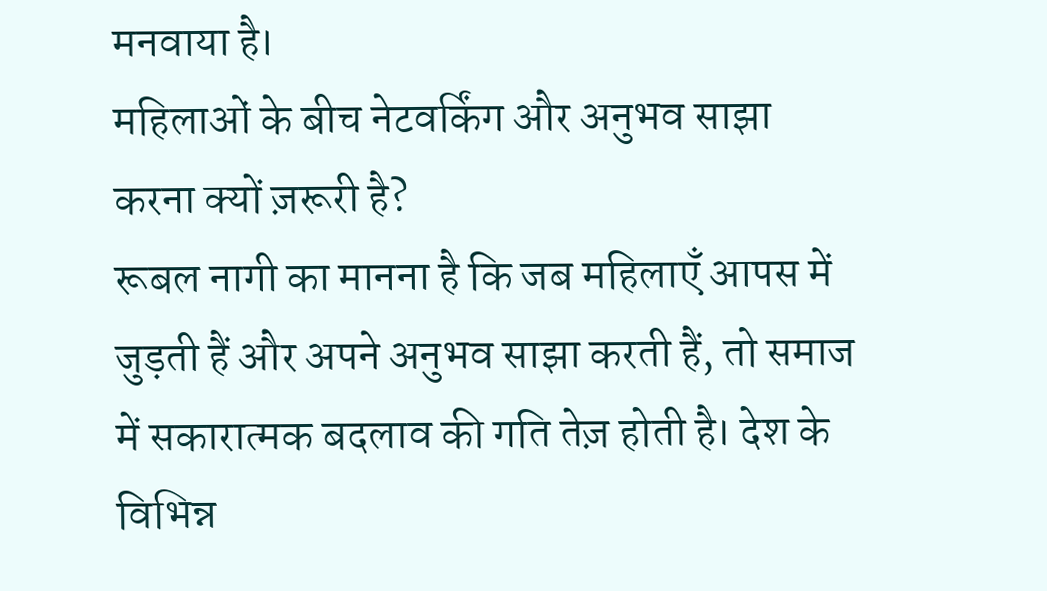मनवाया है।
महिलाओं के बीच नेटवर्किंग और अनुभव साझा करना क्यों ज़रूरी है?
रूबल नागी का मानना है कि जब महिलाएँ आपस में जुड़ती हैं और अपने अनुभव साझा करती हैं, तो समाज में सकारात्मक बदलाव की गति तेज़ होती है। देश के विभिन्न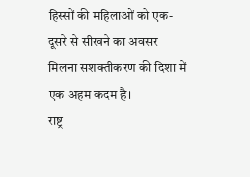हिस्सों की महिलाओं को एक-दूसरे से सीखने का अवसर मिलना सशक्तीकरण की दिशा में एक अहम कदम है।
राष्ट्र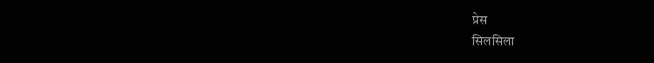प्रेस
सिलसिला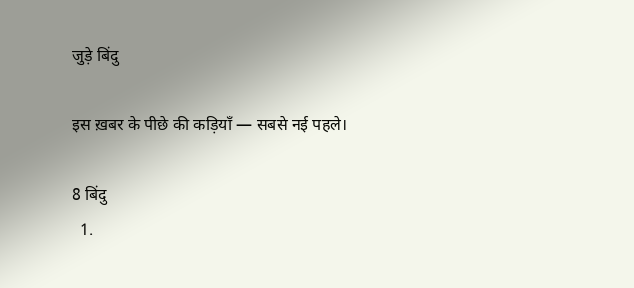जुड़े बिंदु

इस ख़बर के पीछे की कड़ियाँ — सबसे नई पहले।

8 बिंदु
  1.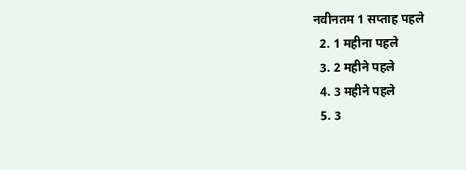नवीनतम 1 सप्ताह पहले
  2. 1 महीना पहले
  3. 2 महीने पहले
  4. 3 महीने पहले
  5. 3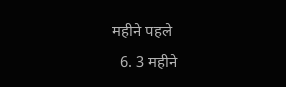महीने पहले
  6. 3 महीने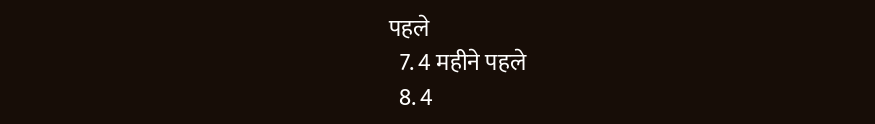पहले
  7. 4 महीने पहले
  8. 4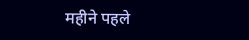महीने पहले